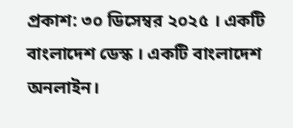প্রকাশ: ৩০ ডিসেম্বর ২০২৫ । একটি বাংলাদেশ ডেস্ক । একটি বাংলাদেশ অনলাইন।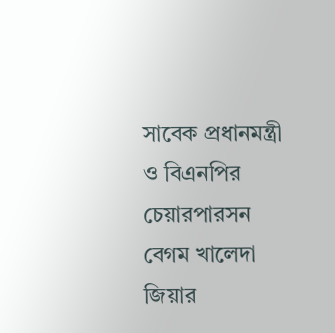সাবেক প্রধানমন্ত্রী ও বিএনপির চেয়ারপারসন বেগম খালেদা জিয়ার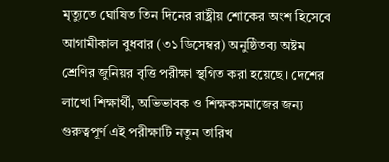মৃত্যুতে ঘোষিত তিন দিনের রাষ্ট্রীয় শোকের অংশ হিসেবে আগামীকাল বুধবার (৩১ ডিসেম্বর) অনুষ্ঠিতব্য অষ্টম শ্রেণির জুনিয়র বৃত্তি পরীক্ষা স্থগিত করা হয়েছে। দেশের লাখো শিক্ষার্থী, অভিভাবক ও শিক্ষকসমাজের জন্য গুরুত্বপূর্ণ এই পরীক্ষাটি নতুন তারিখ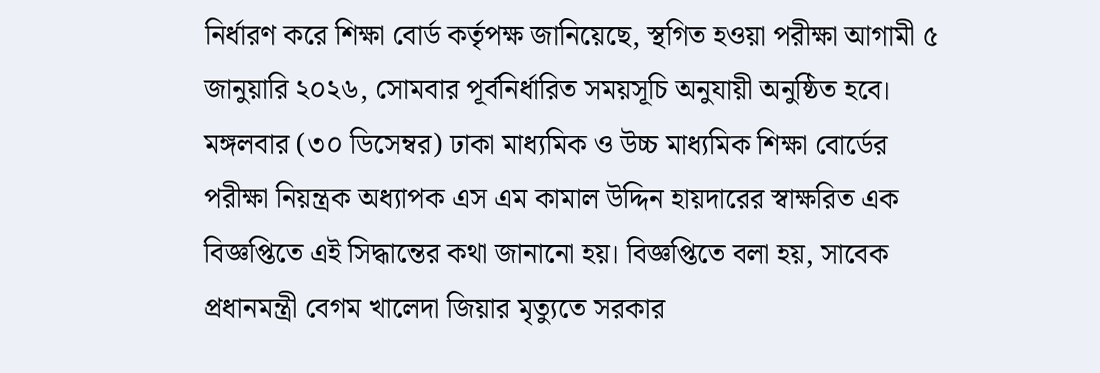নির্ধারণ করে শিক্ষা বোর্ড কর্তৃপক্ষ জানিয়েছে, স্থগিত হওয়া পরীক্ষা আগামী ৫ জানুয়ারি ২০২৬, সোমবার পূর্বনির্ধারিত সময়সূচি অনুযায়ী অনুষ্ঠিত হবে।
মঙ্গলবার (৩০ ডিসেম্বর) ঢাকা মাধ্যমিক ও উচ্চ মাধ্যমিক শিক্ষা বোর্ডের পরীক্ষা নিয়ন্ত্রক অধ্যাপক এস এম কামাল উদ্দিন হায়দারের স্বাক্ষরিত এক বিজ্ঞপ্তিতে এই সিদ্ধান্তের কথা জানানো হয়। বিজ্ঞপ্তিতে বলা হয়, সাবেক প্রধানমন্ত্রী বেগম খালেদা জিয়ার মৃত্যুতে সরকার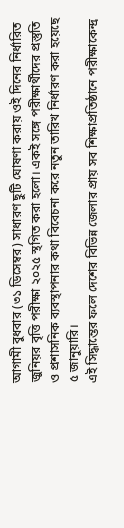আগামী বুধবার (৩১ ডিসেম্বর) সাধারণ ছুটি ঘোষণা করায় ওই দিনের নির্ধারিত জুনিয়র বৃত্তি পরীক্ষা ২০২৫ স্থগিত করা হলো। একই সঙ্গে পরীক্ষার্থীদের প্রস্তুতি ও প্রশাসনিক ব্যবস্থাপনার কথা বিবেচনা করে নতুন তারিখ নির্ধারণ করা হয়েছে ৫ জানুয়ারি।
এই সিদ্ধান্তের ফলে দেশের বিভিন্ন জেলার প্রায় সব শিক্ষাপ্রতিষ্ঠানে পরীক্ষাকেন্দ্র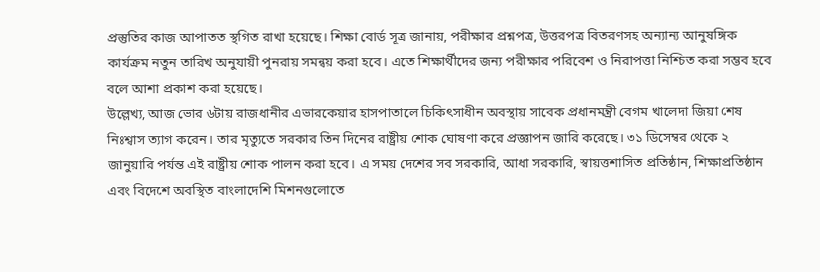প্রস্তুতির কাজ আপাতত স্থগিত রাখা হয়েছে। শিক্ষা বোর্ড সূত্র জানায়, পরীক্ষার প্রশ্নপত্র, উত্তরপত্র বিতরণসহ অন্যান্য আনুষঙ্গিক কার্যক্রম নতুন তারিখ অনুযায়ী পুনরায় সমন্বয় করা হবে। এতে শিক্ষার্থীদের জন্য পরীক্ষার পরিবেশ ও নিরাপত্তা নিশ্চিত করা সম্ভব হবে বলে আশা প্রকাশ করা হয়েছে।
উল্লেখ্য, আজ ভোর ৬টায় রাজধানীর এভারকেয়ার হাসপাতালে চিকিৎসাধীন অবস্থায় সাবেক প্রধানমন্ত্রী বেগম খালেদা জিয়া শেষ নিঃশ্বাস ত্যাগ করেন। তার মৃত্যুতে সরকার তিন দিনের রাষ্ট্রীয় শোক ঘোষণা করে প্রজ্ঞাপন জারি করেছে। ৩১ ডিসেম্বর থেকে ২ জানুয়ারি পর্যন্ত এই রাষ্ট্রীয় শোক পালন করা হবে। এ সময় দেশের সব সরকারি, আধা সরকারি, স্বায়ত্তশাসিত প্রতিষ্ঠান, শিক্ষাপ্রতিষ্ঠান এবং বিদেশে অবস্থিত বাংলাদেশি মিশনগুলোতে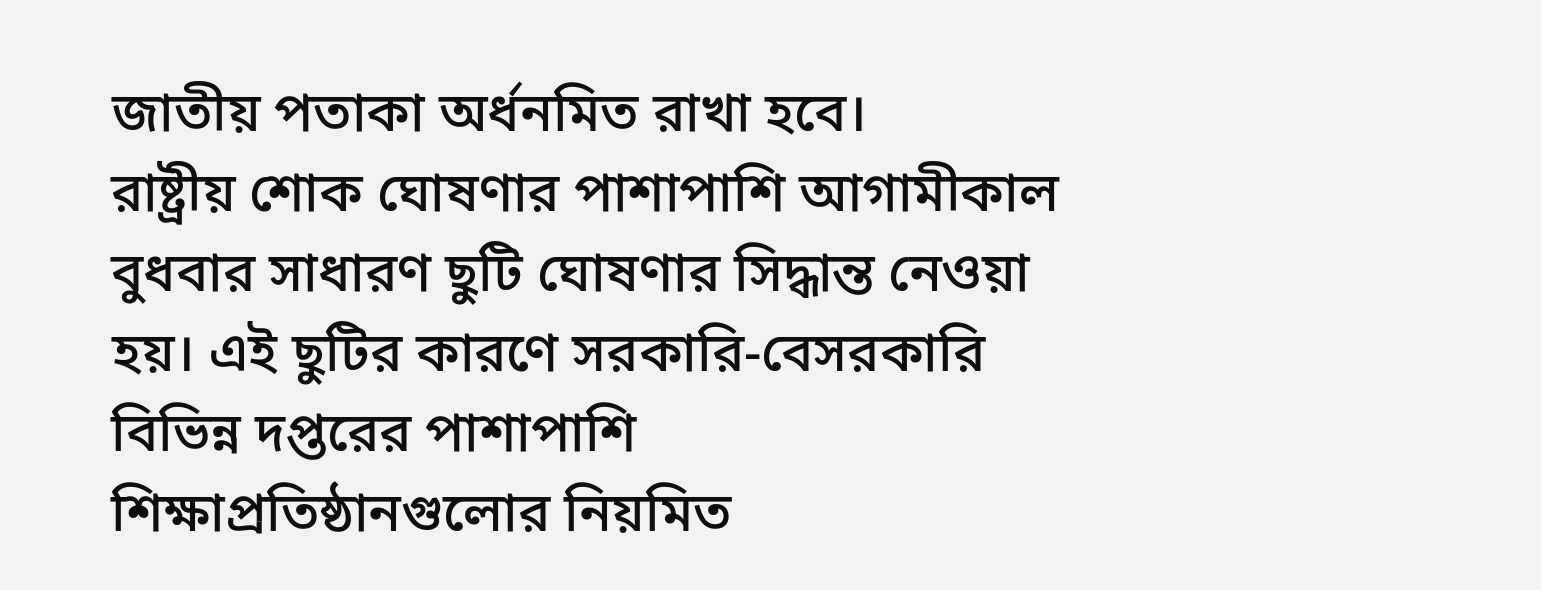জাতীয় পতাকা অর্ধনমিত রাখা হবে।
রাষ্ট্রীয় শোক ঘোষণার পাশাপাশি আগামীকাল বুধবার সাধারণ ছুটি ঘোষণার সিদ্ধান্ত নেওয়া হয়। এই ছুটির কারণে সরকারি-বেসরকারি বিভিন্ন দপ্তরের পাশাপাশি শিক্ষাপ্রতিষ্ঠানগুলোর নিয়মিত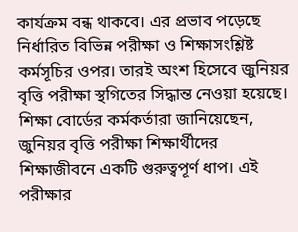কার্যক্রম বন্ধ থাকবে। এর প্রভাব পড়েছে নির্ধারিত বিভিন্ন পরীক্ষা ও শিক্ষাসংশ্লিষ্ট কর্মসূচির ওপর। তারই অংশ হিসেবে জুনিয়র বৃত্তি পরীক্ষা স্থগিতের সিদ্ধান্ত নেওয়া হয়েছে।
শিক্ষা বোর্ডের কর্মকর্তারা জানিয়েছেন, জুনিয়র বৃত্তি পরীক্ষা শিক্ষার্থীদের শিক্ষাজীবনে একটি গুরুত্বপূর্ণ ধাপ। এই পরীক্ষার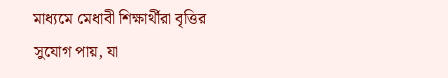মাধ্যমে মেধাবী শিক্ষার্থীরা বৃত্তির সুযোগ পায়, যা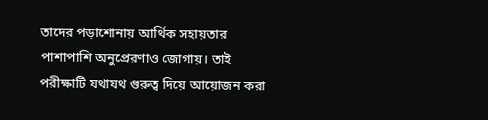তাদের পড়াশোনায় আর্থিক সহায়তার পাশাপাশি অনুপ্রেরণাও জোগায়। তাই পরীক্ষাটি যথাযথ গুরুত্ব দিয়ে আয়োজন করা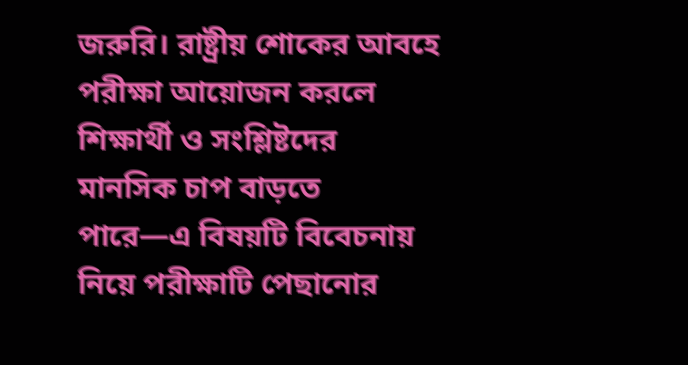জরুরি। রাষ্ট্রীয় শোকের আবহে পরীক্ষা আয়োজন করলে শিক্ষার্থী ও সংশ্লিষ্টদের মানসিক চাপ বাড়তে পারে—এ বিষয়টি বিবেচনায় নিয়ে পরীক্ষাটি পেছানোর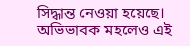সিদ্ধান্ত নেওয়া হয়েছে।
অভিভাবক মহলেও এই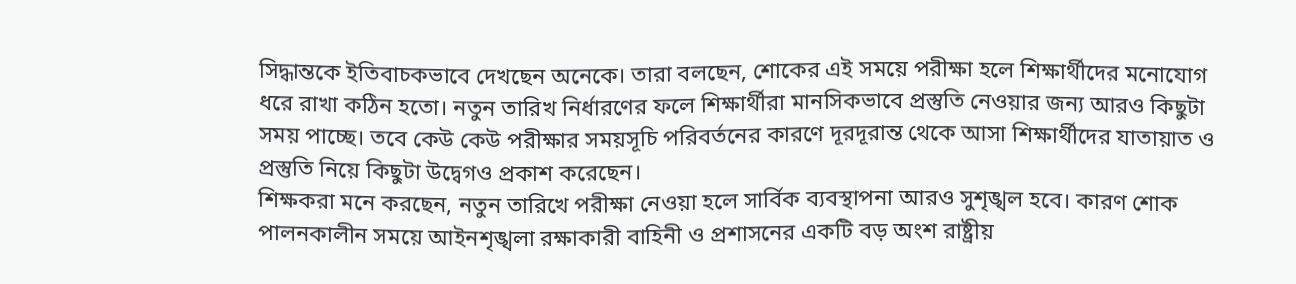সিদ্ধান্তকে ইতিবাচকভাবে দেখছেন অনেকে। তারা বলছেন, শোকের এই সময়ে পরীক্ষা হলে শিক্ষার্থীদের মনোযোগ ধরে রাখা কঠিন হতো। নতুন তারিখ নির্ধারণের ফলে শিক্ষার্থীরা মানসিকভাবে প্রস্তুতি নেওয়ার জন্য আরও কিছুটা সময় পাচ্ছে। তবে কেউ কেউ পরীক্ষার সময়সূচি পরিবর্তনের কারণে দূরদূরান্ত থেকে আসা শিক্ষার্থীদের যাতায়াত ও প্রস্তুতি নিয়ে কিছুটা উদ্বেগও প্রকাশ করেছেন।
শিক্ষকরা মনে করছেন, নতুন তারিখে পরীক্ষা নেওয়া হলে সার্বিক ব্যবস্থাপনা আরও সুশৃঙ্খল হবে। কারণ শোক পালনকালীন সময়ে আইনশৃঙ্খলা রক্ষাকারী বাহিনী ও প্রশাসনের একটি বড় অংশ রাষ্ট্রীয়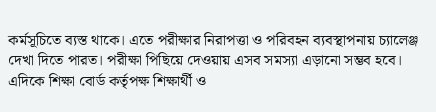কর্মসূচিতে ব্যস্ত থাকে। এতে পরীক্ষার নিরাপত্তা ও পরিবহন ব্যবস্থাপনায় চ্যালেঞ্জ দেখা দিতে পারত। পরীক্ষা পিছিয়ে দেওয়ায় এসব সমস্যা এড়ানো সম্ভব হবে।
এদিকে শিক্ষা বোর্ড কর্তৃপক্ষ শিক্ষার্থী ও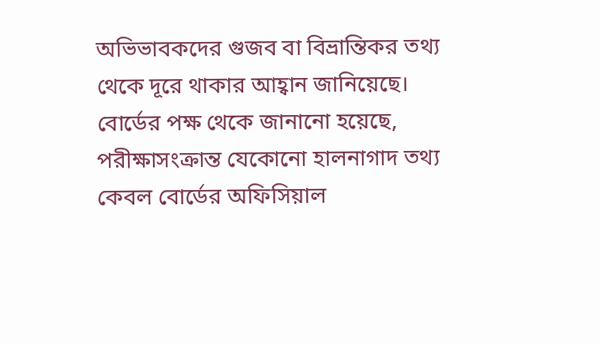অভিভাবকদের গুজব বা বিভ্রান্তিকর তথ্য থেকে দূরে থাকার আহ্বান জানিয়েছে। বোর্ডের পক্ষ থেকে জানানো হয়েছে, পরীক্ষাসংক্রান্ত যেকোনো হালনাগাদ তথ্য কেবল বোর্ডের অফিসিয়াল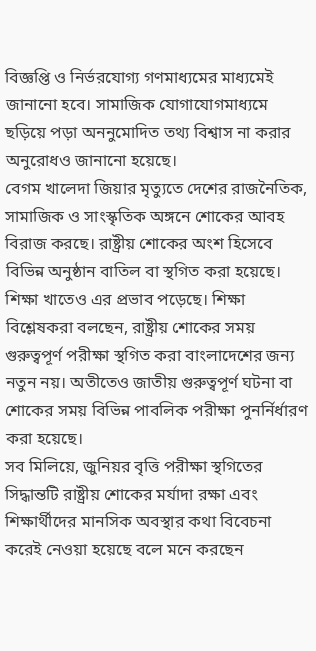বিজ্ঞপ্তি ও নির্ভরযোগ্য গণমাধ্যমের মাধ্যমেই জানানো হবে। সামাজিক যোগাযোগমাধ্যমে ছড়িয়ে পড়া অননুমোদিত তথ্য বিশ্বাস না করার অনুরোধও জানানো হয়েছে।
বেগম খালেদা জিয়ার মৃত্যুতে দেশের রাজনৈতিক, সামাজিক ও সাংস্কৃতিক অঙ্গনে শোকের আবহ বিরাজ করছে। রাষ্ট্রীয় শোকের অংশ হিসেবে বিভিন্ন অনুষ্ঠান বাতিল বা স্থগিত করা হয়েছে। শিক্ষা খাতেও এর প্রভাব পড়েছে। শিক্ষা বিশ্লেষকরা বলছেন, রাষ্ট্রীয় শোকের সময় গুরুত্বপূর্ণ পরীক্ষা স্থগিত করা বাংলাদেশের জন্য নতুন নয়। অতীতেও জাতীয় গুরুত্বপূর্ণ ঘটনা বা শোকের সময় বিভিন্ন পাবলিক পরীক্ষা পুনর্নির্ধারণ করা হয়েছে।
সব মিলিয়ে, জুনিয়র বৃত্তি পরীক্ষা স্থগিতের সিদ্ধান্তটি রাষ্ট্রীয় শোকের মর্যাদা রক্ষা এবং শিক্ষার্থীদের মানসিক অবস্থার কথা বিবেচনা করেই নেওয়া হয়েছে বলে মনে করছেন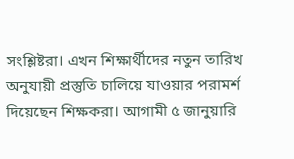সংশ্লিষ্টরা। এখন শিক্ষার্থীদের নতুন তারিখ অনুযায়ী প্রস্তুতি চালিয়ে যাওয়ার পরামর্শ দিয়েছেন শিক্ষকরা। আগামী ৫ জানুয়ারি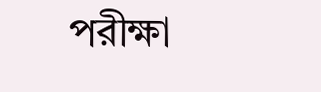পরীক্ষা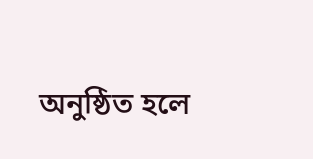অনুষ্ঠিত হলে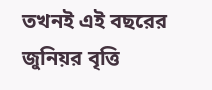তখনই এই বছরের জুনিয়র বৃত্তি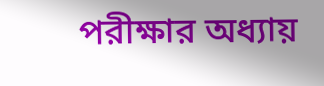পরীক্ষার অধ্যায়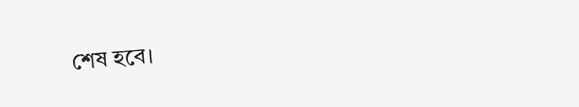শেষ হবে।